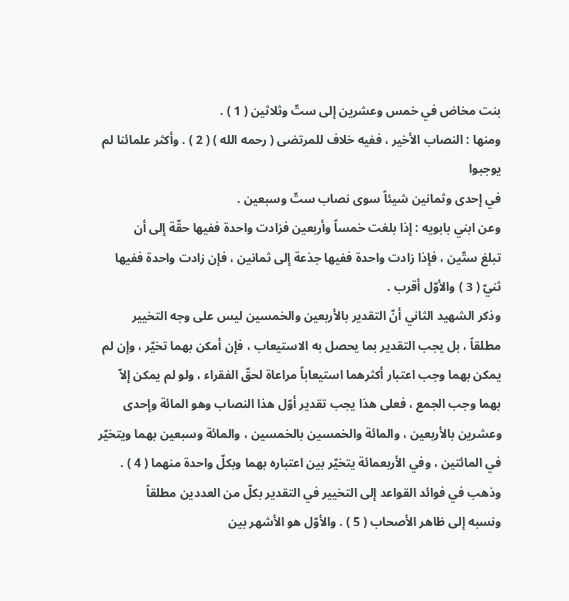بنت مخاض في خمس وعشرين إلى ستّ وثلاثين ( 1 ) .
ومنها : النصاب الأخير ، ففيه خلاف للمرتضى ( رحمه الله ) ( 2 ) . وأكثر علمائنا لم يوجبوا
في إحدى وثمانين شيئاً سوى نصاب ستّ وسبعين .
وعن ابني بابويه : إذا بلغت خمساً وأربعين فزادت واحدة ففيها حقّة إلى أن
تبلغ ستّين ، فإذا زادت واحدة ففيها جذعة إلى ثمانين ، فإن زادت واحدة ففيها
ثنيّ ( 3 ) والأوّل أقرب .
وذكر الشهيد الثاني أنّ التقدير بالأربعين والخمسين ليس على وجه التخيير
مطلقاً ، بل يجب التقدير بما يحصل به الاستيعاب ، فإن أمكن بهما تخيّر ، وإن لم
يمكن بهما وجب اعتبار أكثرهما استيعاباً مراعاة لحقّ الفقراء ، ولو لم يمكن إلاّ
بهما وجب الجمع ، فعلى هذا يجب تقدير أوّل هذا النصاب وهو المائة وإحدى
وعشرين بالأربعين ، والمائة والخمسين بالخمسين ، والمائة وسبعين بهما ويتخيّر
في المائتين ، وفي الأربعمائة يتخيّر بين اعتباره بهما وبكلّ واحدة منهما ( 4 ) .
وذهب في فوائد القواعد إلى التخيير في التقدير بكلّ من العددين مطلقاً
ونسبه إلى ظاهر الأصحاب ( 5 ) . والأوّل هو الأشهر بين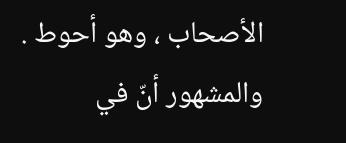الأصحاب ، وهو أحوط .
والمشهور أنّ في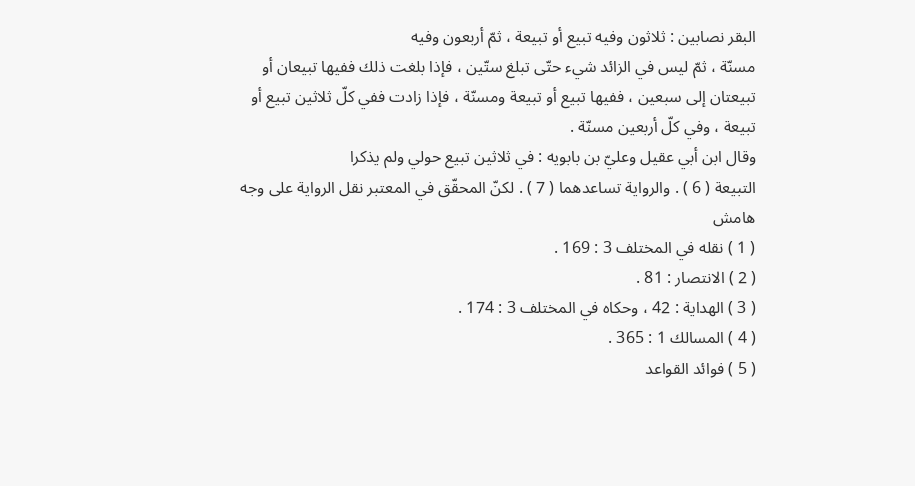البقر نصابين : ثلاثون وفيه تبيع أو تبيعة ، ثمّ أربعون وفيه
مسنّة ، ثمّ ليس في الزائد شيء حتّى تبلغ ستّين ، فإذا بلغت ذلك ففيها تبيعان أو
تبيعتان إلى سبعين ، ففيها تبيع أو تبيعة ومسنّة ، فإذا زادت ففي كلّ ثلاثين تبيع أو
تبيعة ، وفي كلّ أربعين مسنّة .
وقال ابن أبي عقيل وعليّ بن بابويه : في ثلاثين تبيع حولي ولم يذكرا
التبيعة ( 6 ) . والرواية تساعدهما ( 7 ) . لكنّ المحقّق في المعتبر نقل الرواية على وجه
هامش
( 1 ) نقله في المختلف 3 : 169 .
( 2 ) الانتصار : 81 .
( 3 ) الهداية : 42 ، وحكاه في المختلف 3 : 174 .
( 4 ) المسالك 1 : 365 .
( 5 ) فوائد القواعد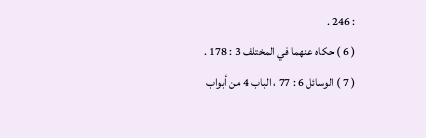: 246 .
( 6 ) حكاه عنهما في المختلف 3 : 178 .
( 7 ) الوسائل 6 : 77 ، الباب 4 من أبواب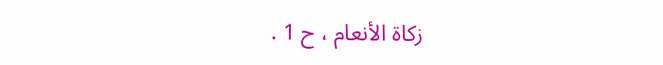زكاة الأنعام ، ح 1 .